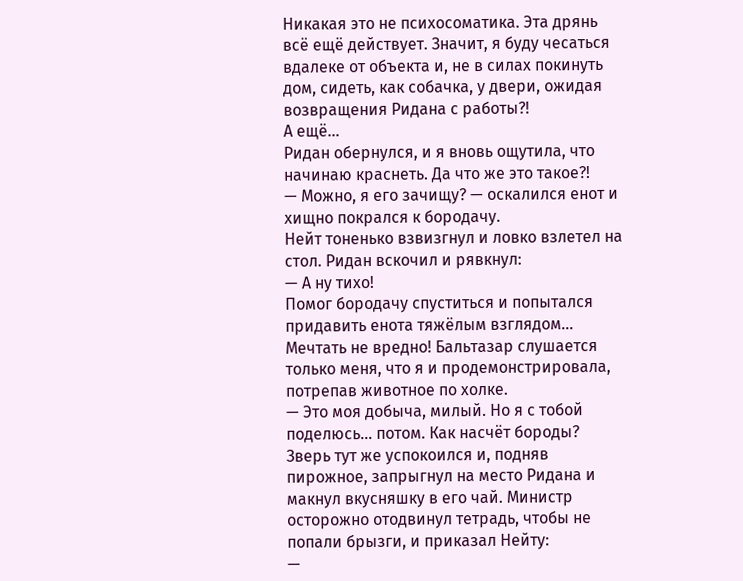Никакая это не психосоматика. Эта дрянь всё ещё действует. Значит, я буду чесаться вдалеке от объекта и, не в силах покинуть дом, сидеть, как собачка, у двери, ожидая возвращения Ридана с работы?!
А ещё…
Ридан обернулся, и я вновь ощутила, что начинаю краснеть. Да что же это такое?!
— Можно, я его зачищу? — оскалился енот и хищно покрался к бородачу.
Нейт тоненько взвизгнул и ловко взлетел на стол. Ридан вскочил и рявкнул:
— А ну тихо!
Помог бородачу спуститься и попытался придавить енота тяжёлым взглядом… Мечтать не вредно! Бальтазар слушается только меня, что я и продемонстрировала, потрепав животное по холке.
— Это моя добыча, милый. Но я с тобой поделюсь… потом. Как насчёт бороды?
Зверь тут же успокоился и, подняв пирожное, запрыгнул на место Ридана и макнул вкусняшку в его чай. Министр осторожно отодвинул тетрадь, чтобы не попали брызги, и приказал Нейту:
—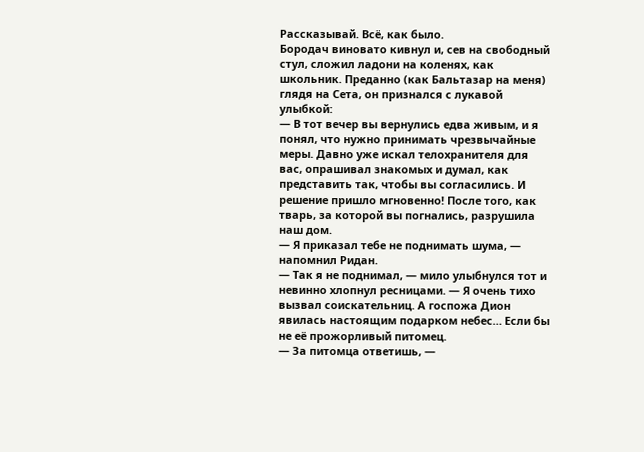Рассказывай. Всё, как было.
Бородач виновато кивнул и, сев на свободный стул, сложил ладони на коленях, как школьник. Преданно (как Бальтазар на меня) глядя на Сета, он признался с лукавой улыбкой:
— В тот вечер вы вернулись едва живым, и я понял, что нужно принимать чрезвычайные меры. Давно уже искал телохранителя для вас, опрашивал знакомых и думал, как представить так, чтобы вы согласились. И решение пришло мгновенно! После того, как тварь, за которой вы погнались, разрушила наш дом.
— Я приказал тебе не поднимать шума, — напомнил Ридан.
— Так я не поднимал, — мило улыбнулся тот и невинно хлопнул ресницами. — Я очень тихо вызвал соискательниц. А госпожа Дион явилась настоящим подарком небес… Если бы не её прожорливый питомец.
— За питомца ответишь, —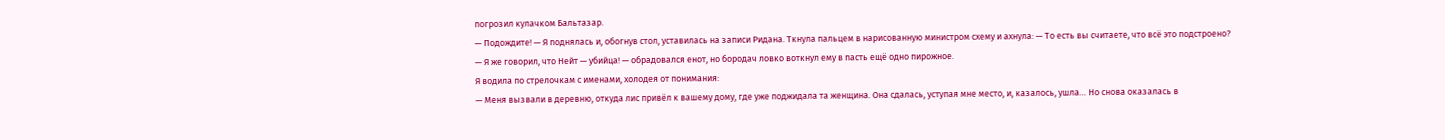погрозил кулачком Бальтазар.
— Подождите! — Я поднялась и, обогнув стол, уставилась на записи Ридана. Ткнула пальцем в нарисованную министром схему и ахнула: — То есть вы считаете, что всё это подстроено?
— Я же говорил, что Нейт — убийца! — обрадовался енот, но бородач ловко воткнул ему в пасть ещё одно пирожное.
Я водила по стрелочкам с именами, холодея от понимания:
— Меня вызвали в деревню, откуда лис привёл к вашему дому, где уже поджидала та женщина. Она сдалась, уступая мне место, и, казалось, ушла… Но снова оказалась в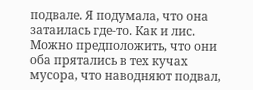подвале. Я подумала, что она затаилась где-то. Как и лис. Можно предположить, что они оба прятались в тех кучах мусора, что наводняют подвал,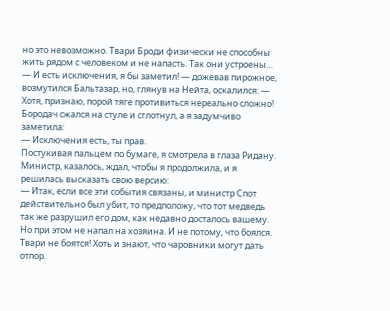но это невозможно. Твари Броди физически не способны жить рядом с человеком и не напасть. Так они устроены…
— И есть исключения, я бы заметил! — дожевав пирожное, возмутился Бальтазар, но, глянув на Нейта, оскалился: — Хотя, признаю, порой тяге противиться нереально сложно!
Бородач сжался на стуле и сглотнул, а я задумчиво заметила:
— Исключения есть, ты прав.
Постукивая пальцем по бумаге, я смотрела в глаза Ридану. Министр, казалось, ждал, чтобы я продолжила, и я решилась высказать свою версию:
— Итак, если все эти события связаны, и министр Спот действительно был убит, то предположу, что тот медведь так же разрушил его дом, как недавно досталось вашему. Но при этом не напал на хозяина. И не потому, что боялся. Твари не боятся! Хоть и знают, что чаровники могут дать отпор.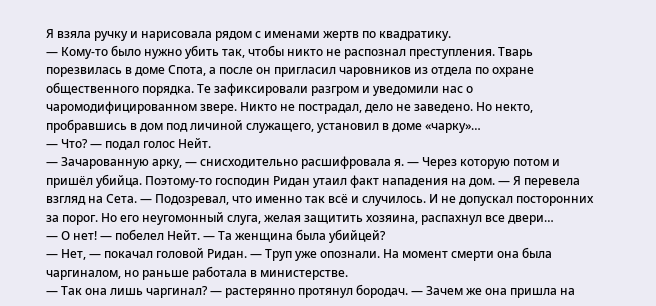Я взяла ручку и нарисовала рядом с именами жертв по квадратику.
— Кому-то было нужно убить так, чтобы никто не распознал преступления. Тварь порезвилась в доме Спота, а после он пригласил чаровников из отдела по охране общественного порядка. Те зафиксировали разгром и уведомили нас о чаромодифицированном звере. Никто не пострадал, дело не заведено. Но некто, пробравшись в дом под личиной служащего, установил в доме «чарку»…
— Что? — подал голос Нейт.
— Зачарованную арку, — снисходительно расшифровала я. — Через которую потом и пришёл убийца. Поэтому-то господин Ридан утаил факт нападения на дом. — Я перевела взгляд на Сета. — Подозревал, что именно так всё и случилось. И не допускал посторонних за порог. Но его неугомонный слуга, желая защитить хозяина, распахнул все двери…
— О нет! — побелел Нейт. — Та женщина была убийцей?
— Нет, — покачал головой Ридан. — Труп уже опознали. На момент смерти она была чаргиналом, но раньше работала в министерстве.
— Так она лишь чаргинал? — растерянно протянул бородач. — Зачем же она пришла на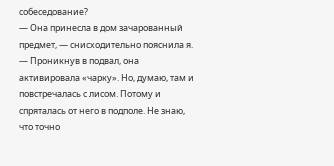собеседование?
— Она принесла в дом зачарованный предмет, — снисходительно пояснила я. — Проникнув в подвал, она активировала «чарку». Но, думаю, там и повстречалась с лисом. Потому и спряталась от него в подполе. Не знаю, что точно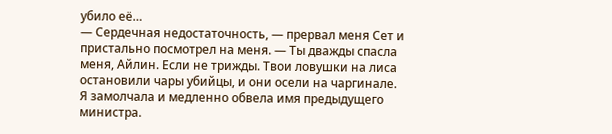убило её…
— Сердечная недостаточность, — прервал меня Сет и пристально посмотрел на меня. — Ты дважды спасла меня, Айлин. Если не трижды. Твои ловушки на лиса остановили чары убийцы, и они осели на чаргинале.
Я замолчала и медленно обвела имя предыдущего министра.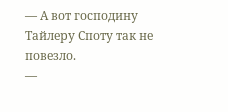— А вот господину Тайлеру Споту так не повезло.
—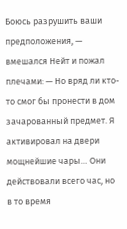Боюсь разрушить ваши предположения, — вмешался Нейт и пожал плечами: — Но вряд ли кто-то смог бы пронести в дом зачарованный предмет. Я активировал на двери мощнейшие чары… Они действовали всего час, но в то время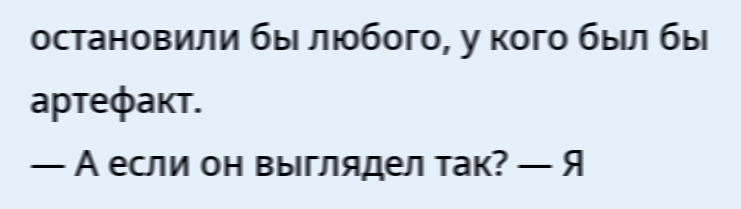остановили бы любого, у кого был бы артефакт.
— А если он выглядел так? — Я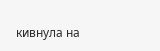кивнула на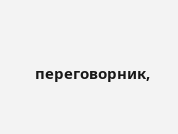переговорник,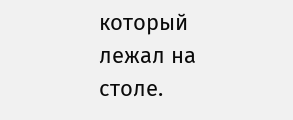который лежал на столе.